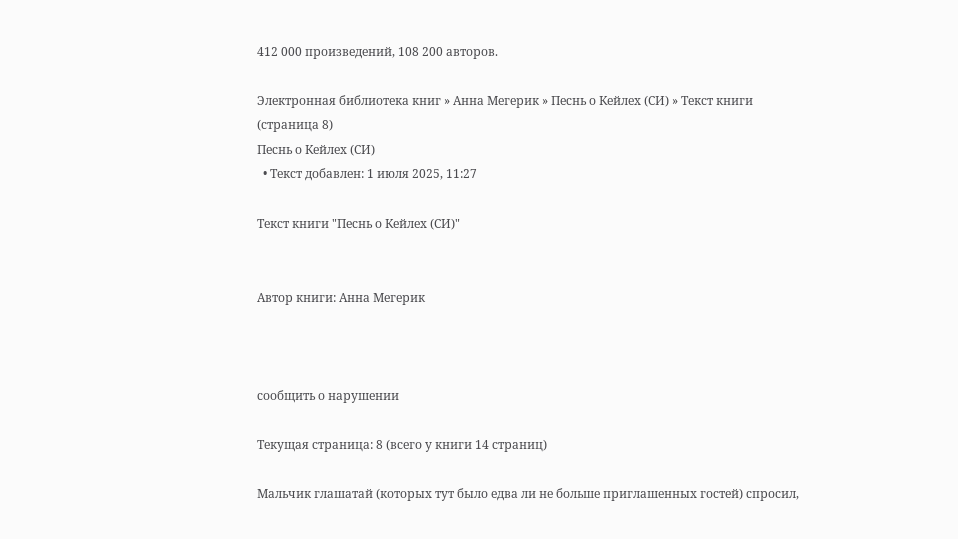412 000 произведений, 108 200 авторов.

Электронная библиотека книг » Анна Мегерик » Песнь о Кейлех (СИ) » Текст книги (страница 8)
Песнь о Кейлех (СИ)
  • Текст добавлен: 1 июля 2025, 11:27

Текст книги "Песнь о Кейлех (СИ)"


Автор книги: Анна Мегерик



сообщить о нарушении

Текущая страница: 8 (всего у книги 14 страниц)

Мальчик глашатай (которых тут было едва ли не больше приглашенных гостей) спросил,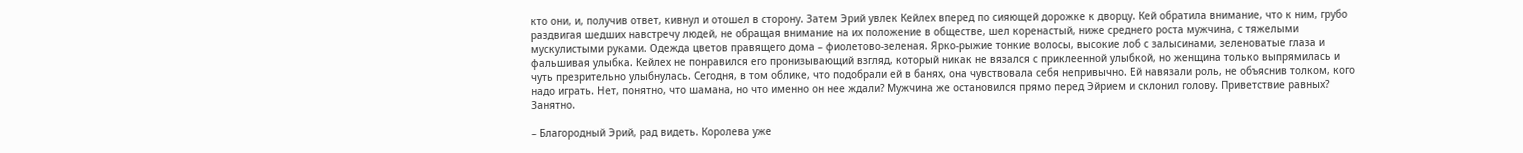кто они, и, получив ответ, кивнул и отошел в сторону. Затем Эрий увлек Кейлех вперед по сияющей дорожке к дворцу. Кей обратила внимание, что к ним, грубо раздвигая шедших навстречу людей, не обращая внимание на их положение в обществе, шел коренастый, ниже среднего роста мужчина, с тяжелыми мускулистыми руками. Одежда цветов правящего дома – фиолетово-зеленая. Ярко-рыжие тонкие волосы, высокие лоб с залысинами, зеленоватые глаза и фальшивая улыбка. Кейлех не понравился его пронизывающий взгляд, который никак не вязался с приклеенной улыбкой, но женщина только выпрямилась и чуть презрительно улыбнулась. Сегодня, в том облике, что подобрали ей в банях, она чувствовала себя непривычно. Ей навязали роль, не объяснив толком, кого надо играть. Нет, понятно, что шамана, но что именно он нее ждали? Мужчина же остановился прямо перед Эйрием и склонил голову. Приветствие равных? Занятно.

– Благородный Эрий, рад видеть. Королева уже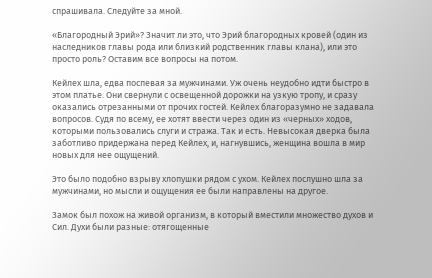спрашивала. Следуйте за мной.

«Благородный Эрий»? Значит ли это, что Эрий благородных кровей (один из наследников главы рода или близкий родственник главы клана), или это просто роль? Оставим все вопросы на потом.

Кейлех шла, едва поспевая за мужчинами. Уж очень неудобно идти быстро в этом платье. Они свернули с освещенной дорожки на узкую тропу, и сразу оказались отрезанными от прочих гостей. Кейлех благоразумно не задавала вопросов. Судя по всему, ее хотят ввести через один из «черных» ходов, которыми пользовались слуги и стража. Так и есть. Невысокая дверка была заботливо придержана перед Кейлех, и, нагнувшись, женщина вошла в мир новых для нее ощущений.

Это было подобно взрыву хлопушки рядом с ухом. Кейлех послушно шла за мужчинами, но мысли и ощущения ее были направлены на другое.

Замок был похож на живой организм, в который вместили множество духов и Сил. Духи были разные: отягощенные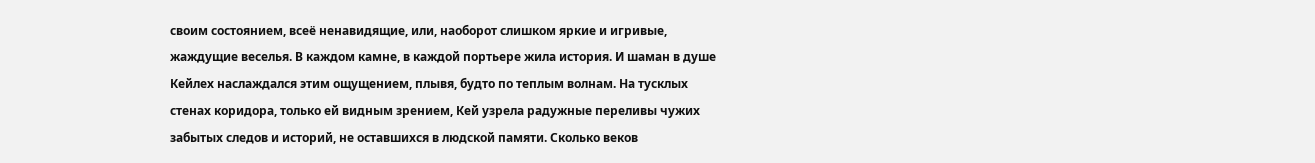своим состоянием, всеё ненавидящие, или, наоборот слишком яркие и игривые, жаждущие веселья. В каждом камне, в каждой портьере жила история. И шаман в душе Кейлех наслаждался этим ощущением, плывя, будто по теплым волнам. На тусклых стенах коридора, только ей видным зрением, Кей узрела радужные переливы чужих забытых следов и историй, не оставшихся в людской памяти. Сколько веков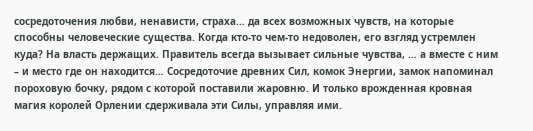сосредоточения любви, ненависти, страха… да всех возможных чувств, на которые способны человеческие существа. Когда кто-то чем-то недоволен, его взгляд устремлен куда? На власть держащих. Правитель всегда вызывает сильные чувства, … а вместе с ним – и место где он находится… Сосредоточие древних Сил, комок Энергии, замок напоминал пороховую бочку, рядом с которой поставили жаровню. И только врожденная кровная магия королей Орлении сдерживала эти Силы, управляя ими.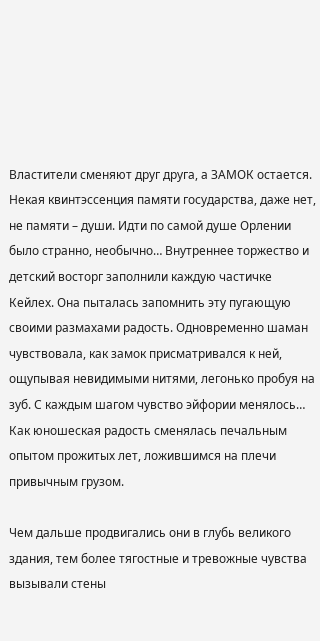Властители сменяют друг друга, а ЗАМОК остается. Некая квинтэссенция памяти государства, даже нет, не памяти – души. Идти по самой душе Орлении было странно, необычно… Внутреннее торжество и детский восторг заполнили каждую частичке Кейлех. Она пыталась запомнить эту пугающую своими размахами радость. Одновременно шаман чувствовала, как замок присматривался к ней, ощупывая невидимыми нитями, легонько пробуя на зуб. С каждым шагом чувство эйфории менялось… Как юношеская радость сменялась печальным опытом прожитых лет, ложившимся на плечи привычным грузом.

Чем дальше продвигались они в глубь великого здания, тем более тягостные и тревожные чувства вызывали стены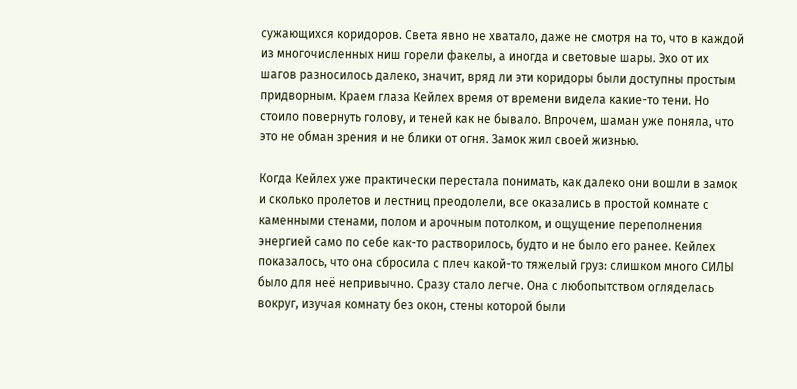сужающихся коридоров. Света явно не хватало, даже не смотря на то, что в каждой из многочисленных ниш горели факелы, а иногда и световые шары. Эхо от их шагов разносилось далеко, значит, вряд ли эти коридоры были доступны простым придворным. Краем глаза Кейлех время от времени видела какие-то тени. Но стоило повернуть голову, и теней как не бывало. Впрочем, шаман уже поняла, что это не обман зрения и не блики от огня. Замок жил своей жизнью.

Когда Кейлех уже практически перестала понимать, как далеко они вошли в замок и сколько пролетов и лестниц преодолели, все оказались в простой комнате с каменными стенами, полом и арочным потолком, и ощущение переполнения энергией само по себе как-то растворилось, будто и не было его ранее. Кейлех показалось, что она сбросила с плеч какой-то тяжелый груз: слишком много СИЛЫ было для неё непривычно. Сразу стало легче. Она с любопытством огляделась вокруг, изучая комнату без окон, стены которой были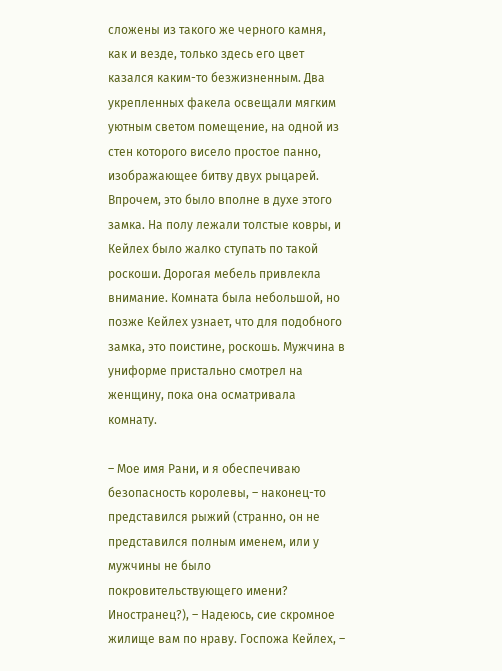сложены из такого же черного камня, как и везде, только здесь его цвет казался каким-то безжизненным. Два укрепленных факела освещали мягким уютным светом помещение, на одной из стен которого висело простое панно, изображающее битву двух рыцарей. Впрочем, это было вполне в духе этого замка. На полу лежали толстые ковры, и Кейлех было жалко ступать по такой роскоши. Дорогая мебель привлекла внимание. Комната была небольшой, но позже Кейлех узнает, что для подобного замка, это поистине, роскошь. Мужчина в униформе пристально смотрел на женщину, пока она осматривала комнату.

– Мое имя Рани, и я обеспечиваю безопасность королевы, – наконец-то представился рыжий (странно, он не представился полным именем, или у мужчины не было покровительствующего имени? Иностранец?), – Надеюсь, сие скромное жилище вам по нраву. Госпожа Кейлех, –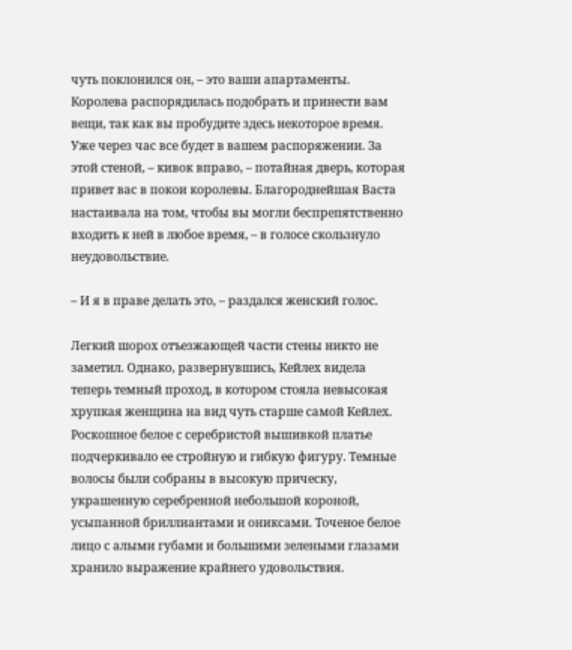чуть поклонился он, – это ваши апартаменты. Королева распорядилась подобрать и принести вам вещи, так как вы пробудите здесь некоторое время. Уже через час все будет в вашем распоряжении. За этой стеной, – кивок вправо, – потайная дверь, которая привет вас в покои королевы. Благороднейшая Васта настаивала на том, чтобы вы могли беспрепятственно входить к ней в любое время, – в голосе скользнуло неудовольствие.

– И я в праве делать это, – раздался женский голос.

Легкий шорох отъезжающей части стены никто не заметил. Однако, развернувшись, Кейлех видела теперь темный проход, в котором стояла невысокая хрупкая женщина на вид чуть старше самой Кейлех. Роскошное белое с серебристой вышивкой платье подчеркивало ее стройную и гибкую фигуру. Темные волосы были собраны в высокую прическу, украшенную серебренной небольшой короной, усыпанной бриллиантами и ониксами. Точеное белое лицо с алыми губами и большими зелеными глазами хранило выражение крайнего удовольствия.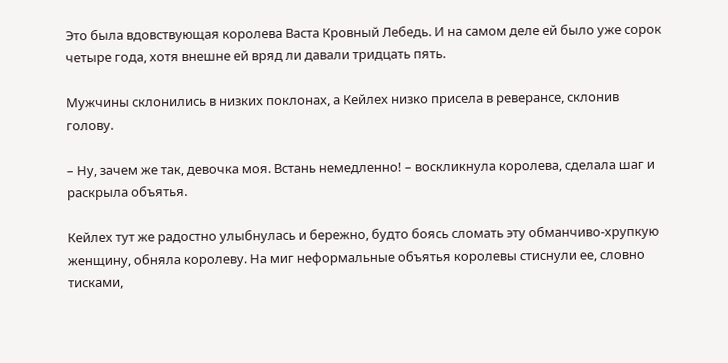Это была вдовствующая королева Васта Кровный Лебедь. И на самом деле ей было уже сорок четыре года, хотя внешне ей вряд ли давали тридцать пять.

Мужчины склонились в низких поклонах, а Кейлех низко присела в реверансе, склонив голову.

– Ну, зачем же так, девочка моя. Встань немедленно! – воскликнула королева, сделала шаг и раскрыла объятья.

Кейлех тут же радостно улыбнулась и бережно, будто боясь сломать эту обманчиво-хрупкую женщину, обняла королеву. На миг неформальные объятья королевы стиснули ее, словно тисками,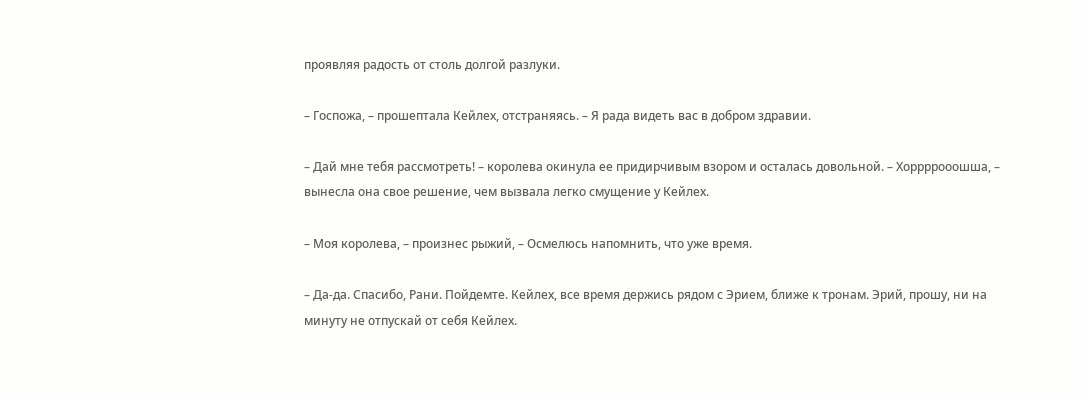проявляя радость от столь долгой разлуки.

– Госпожа, – прошептала Кейлех, отстраняясь. – Я рада видеть вас в добром здравии.

– Дай мне тебя рассмотреть! – королева окинула ее придирчивым взором и осталась довольной. – Хоррррооошша, – вынесла она свое решение, чем вызвала легко смущение у Кейлех.

– Моя королева, – произнес рыжий, – Осмелюсь напомнить, что уже время.

– Да-да. Спасибо, Рани. Пойдемте. Кейлех, все время держись рядом с Эрием, ближе к тронам. Эрий, прошу, ни на минуту не отпускай от себя Кейлех.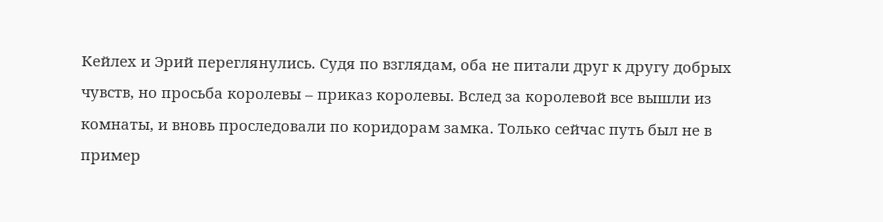Кейлех и Эрий переглянулись. Судя по взглядам, оба не питали друг к другу добрых чувств, но просьба королевы – приказ королевы. Вслед за королевой все вышли из комнаты, и вновь проследовали по коридорам замка. Только сейчас путь был не в пример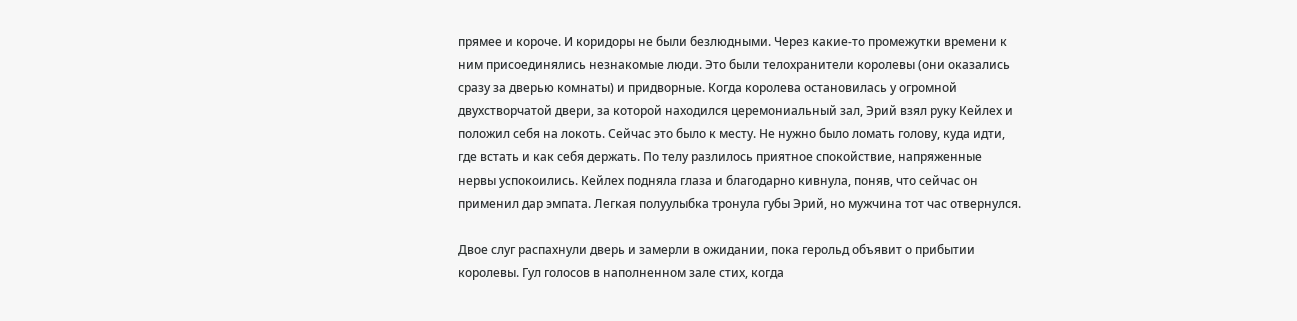прямее и короче. И коридоры не были безлюдными. Через какие-то промежутки времени к ним присоединялись незнакомые люди. Это были телохранители королевы (они оказались сразу за дверью комнаты) и придворные. Когда королева остановилась у огромной двухстворчатой двери, за которой находился церемониальный зал, Эрий взял руку Кейлех и положил себя на локоть. Сейчас это было к месту. Не нужно было ломать голову, куда идти, где встать и как себя держать. По телу разлилось приятное спокойствие, напряженные нервы успокоились. Кейлех подняла глаза и благодарно кивнула, поняв, что сейчас он применил дар эмпата. Легкая полуулыбка тронула губы Эрий, но мужчина тот час отвернулся.

Двое слуг распахнули дверь и замерли в ожидании, пока герольд объявит о прибытии королевы. Гул голосов в наполненном зале стих, когда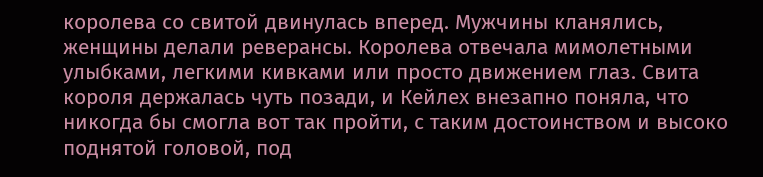королева со свитой двинулась вперед. Мужчины кланялись, женщины делали реверансы. Королева отвечала мимолетными улыбками, легкими кивками или просто движением глаз. Свита короля держалась чуть позади, и Кейлех внезапно поняла, что никогда бы смогла вот так пройти, с таким достоинством и высоко поднятой головой, под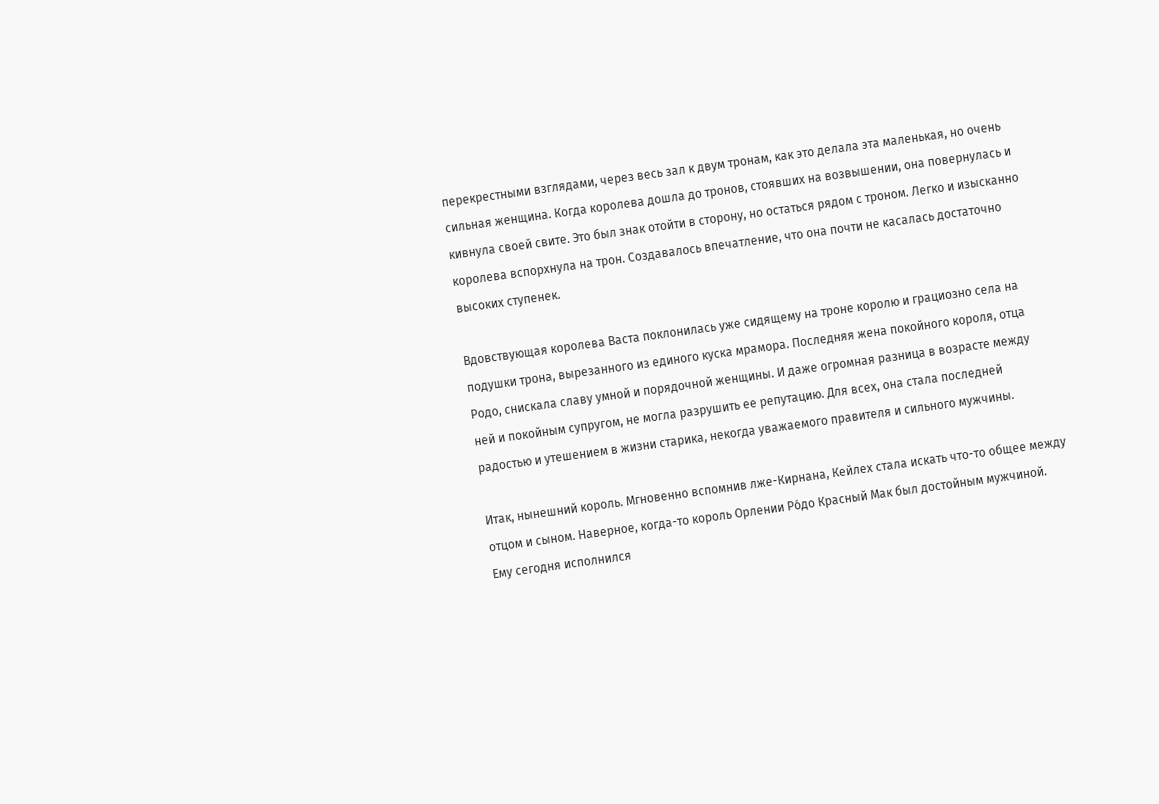перекрестными взглядами, через весь зал к двум тронам, как это делала эта маленькая, но очень сильная женщина. Когда королева дошла до тронов, стоявших на возвышении, она повернулась и кивнула своей свите. Это был знак отойти в сторону, но остаться рядом с троном. Легко и изысканно королева вспорхнула на трон. Создавалось впечатление, что она почти не касалась достаточно высоких ступенек.

Вдовствующая королева Васта поклонилась уже сидящему на троне королю и грациозно села на подушки трона, вырезанного из единого куска мрамора. Последняя жена покойного короля, отца Родо, снискала славу умной и порядочной женщины. И даже огромная разница в возрасте между ней и покойным супругом, не могла разрушить ее репутацию. Для всех, она стала последней радостью и утешением в жизни старика, некогда уважаемого правителя и сильного мужчины.

Итак, нынешний король. Мгновенно вспомнив лже-Кирнана, Кейлех стала искать что-то общее между отцом и сыном. Наверное, когда-то король Орлении Ро́до Красный Мак был достойным мужчиной. Ему сегодня исполнился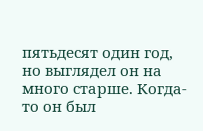пятьдесят один год, но выглядел он на много старше. Когда-то он был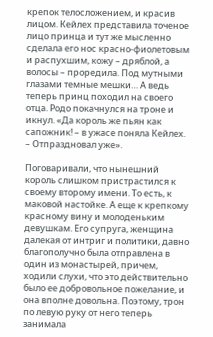крепок телосложением, и красив лицом. Кейлех представила точеное лицо принца и тут же мысленно сделала его нос красно-фиолетовым и распухшим, кожу – дряблой, а волосы – проредила. Под мутными глазами темные мешки… А ведь теперь принц походил на своего отца. Родо покачнулся на троне и икнул. «Да король же пьян как сапожник! – в ужасе поняла Кейлех. – Отпраздновал уже».

Поговаривали, что нынешний король слишком пристрастился к своему второму имени. То есть, к маковой настойке. А еще к крепкому красному вину и молоденьким девушкам. Его супруга, женщина далекая от интриг и политики, давно благополучно была отправлена в один из монастырей, причем, ходили слухи, что это действительно было ее добровольное пожелание, и она вполне довольна. Поэтому, трон по левую руку от него теперь занимала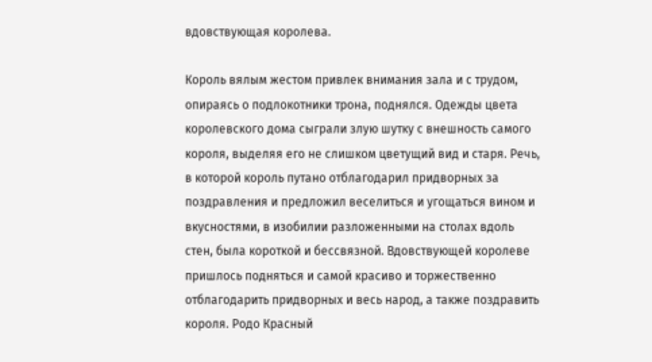вдовствующая королева.

Король вялым жестом привлек внимания зала и с трудом, опираясь о подлокотники трона, поднялся. Одежды цвета королевского дома сыграли злую шутку с внешность самого короля, выделяя его не слишком цветущий вид и старя. Речь, в которой король путано отблагодарил придворных за поздравления и предложил веселиться и угощаться вином и вкусностями, в изобилии разложенными на столах вдоль стен, была короткой и бессвязной. Вдовствующей королеве пришлось подняться и самой красиво и торжественно отблагодарить придворных и весь народ, а также поздравить короля. Родо Красный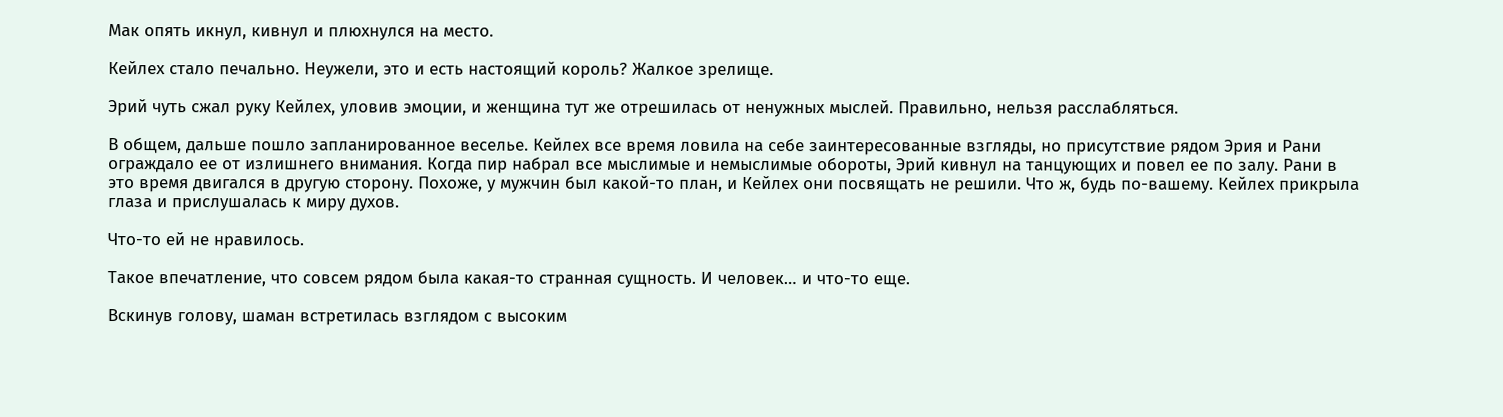Мак опять икнул, кивнул и плюхнулся на место.

Кейлех стало печально. Неужели, это и есть настоящий король? Жалкое зрелище.

Эрий чуть сжал руку Кейлех, уловив эмоции, и женщина тут же отрешилась от ненужных мыслей. Правильно, нельзя расслабляться.

В общем, дальше пошло запланированное веселье. Кейлех все время ловила на себе заинтересованные взгляды, но присутствие рядом Эрия и Рани ограждало ее от излишнего внимания. Когда пир набрал все мыслимые и немыслимые обороты, Эрий кивнул на танцующих и повел ее по залу. Рани в это время двигался в другую сторону. Похоже, у мужчин был какой-то план, и Кейлех они посвящать не решили. Что ж, будь по-вашему. Кейлех прикрыла глаза и прислушалась к миру духов.

Что-то ей не нравилось.

Такое впечатление, что совсем рядом была какая-то странная сущность. И человек… и что-то еще.

Вскинув голову, шаман встретилась взглядом с высоким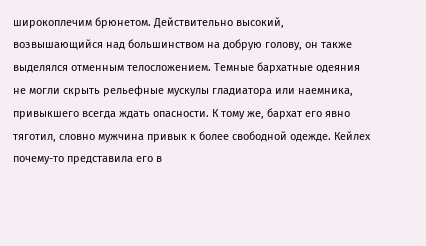широкоплечим брюнетом. Действительно высокий, возвышающийся над большинством на добрую голову, он также выделялся отменным телосложением. Темные бархатные одеяния не могли скрыть рельефные мускулы гладиатора или наемника, привыкшего всегда ждать опасности. К тому же, бархат его явно тяготил, словно мужчина привык к более свободной одежде. Кейлех почему-то представила его в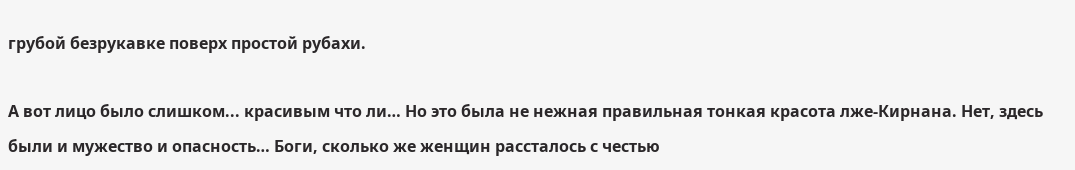грубой безрукавке поверх простой рубахи.

А вот лицо было слишком... красивым что ли… Но это была не нежная правильная тонкая красота лже-Кирнана. Нет, здесь были и мужество и опасность… Боги, сколько же женщин рассталось с честью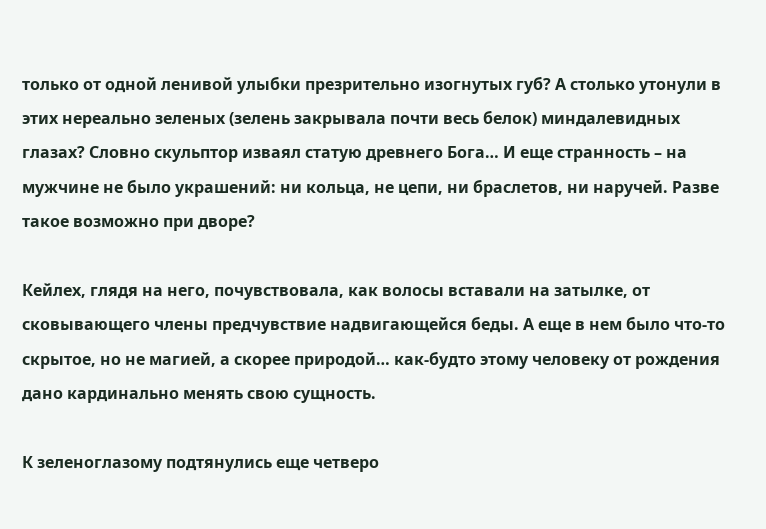только от одной ленивой улыбки презрительно изогнутых губ? А столько утонули в этих нереально зеленых (зелень закрывала почти весь белок) миндалевидных глазах? Словно скульптор изваял статую древнего Бога… И еще странность – на мужчине не было украшений: ни кольца, не цепи, ни браслетов, ни наручей. Разве такое возможно при дворе?

Кейлех, глядя на него, почувствовала, как волосы вставали на затылке, от сковывающего члены предчувствие надвигающейся беды. А еще в нем было что-то скрытое, но не магией, а скорее природой… как-будто этому человеку от рождения дано кардинально менять свою сущность.

К зеленоглазому подтянулись еще четверо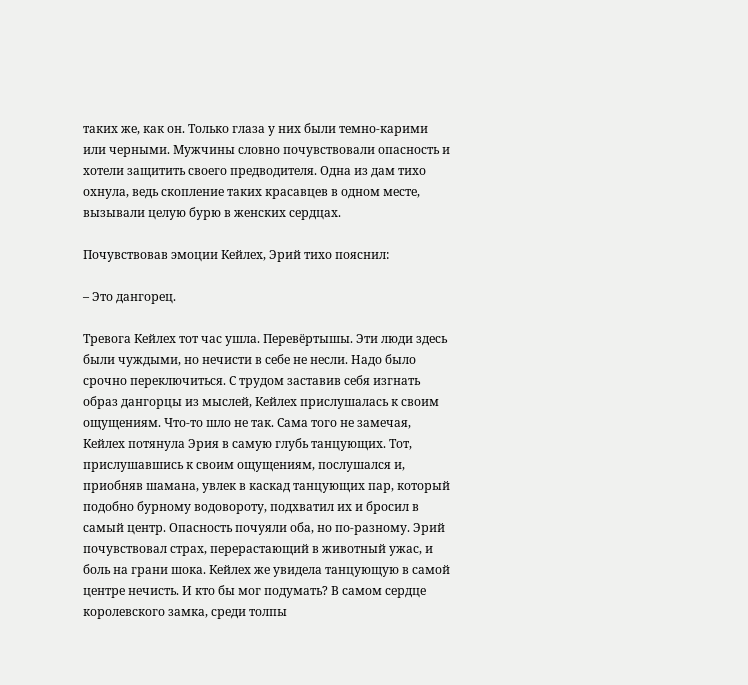таких же, как он. Только глаза у них были темно-карими или черными. Мужчины словно почувствовали опасность и хотели защитить своего предводителя. Одна из дам тихо охнула, ведь скопление таких красавцев в одном месте, вызывали целую бурю в женских сердцах.

Почувствовав эмоции Кейлех, Эрий тихо пояснил:

– Это дангорец.

Тревога Кейлех тот час ушла. Перевёртышы. Эти люди здесь были чуждыми, но нечисти в себе не несли. Надо было срочно переключиться. С трудом заставив себя изгнать образ дангорцы из мыслей, Кейлех прислушалась к своим ощущениям. Что-то шло не так. Сама того не замечая, Кейлех потянула Эрия в самую глубь танцующих. Тот, прислушавшись к своим ощущениям, послушался и, приобняв шамана, увлек в каскад танцующих пар, который подобно бурному водовороту, подхватил их и бросил в самый центр. Опасность почуяли оба, но по-разному. Эрий почувствовал страх, перерастающий в животный ужас, и боль на грани шока. Кейлех же увидела танцующую в самой центре нечисть. И кто бы мог подумать? В самом сердце королевского замка, среди толпы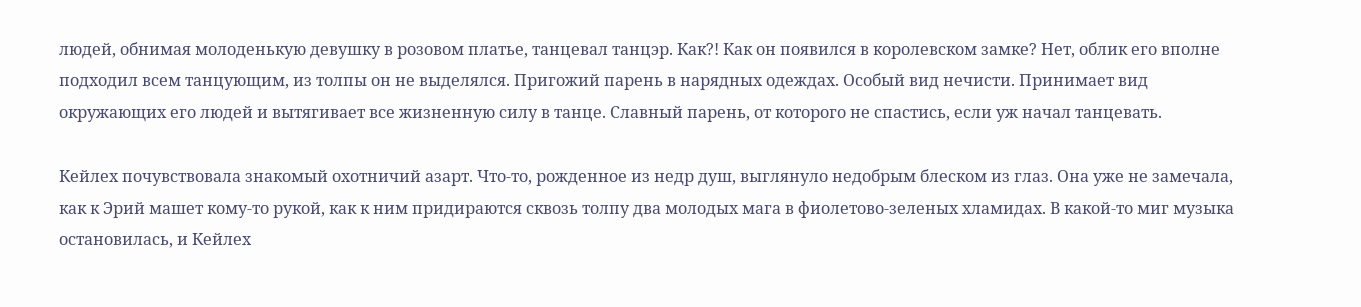людей, обнимая молоденькую девушку в розовом платье, танцевал танцэр. Как?! Как он появился в королевском замке? Нет, облик его вполне подходил всем танцующим, из толпы он не выделялся. Пригожий парень в нарядных одеждах. Особый вид нечисти. Принимает вид окружающих его людей и вытягивает все жизненную силу в танце. Славный парень, от которого не спастись, если уж начал танцевать.

Кейлех почувствовала знакомый охотничий азарт. Что-то, рожденное из недр душ, выглянуло недобрым блеском из глаз. Она уже не замечала, как к Эрий машет кому-то рукой, как к ним придираются сквозь толпу два молодых мага в фиолетово-зеленых хламидах. В какой-то миг музыка остановилась, и Кейлех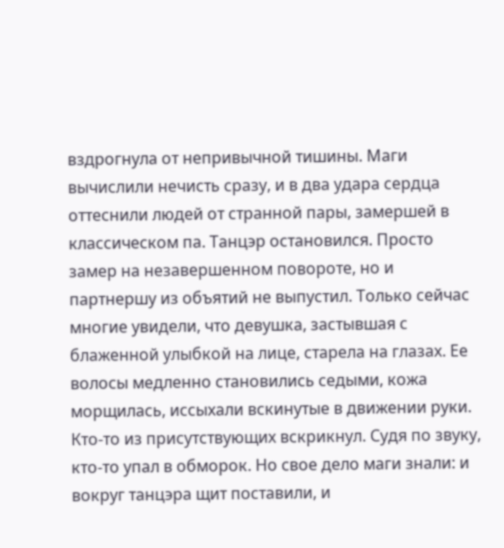вздрогнула от непривычной тишины. Маги вычислили нечисть сразу, и в два удара сердца оттеснили людей от странной пары, замершей в классическом па. Танцэр остановился. Просто замер на незавершенном повороте, но и партнершу из объятий не выпустил. Только сейчас многие увидели, что девушка, застывшая с блаженной улыбкой на лице, старела на глазах. Ее волосы медленно становились седыми, кожа морщилась, иссыхали вскинутые в движении руки. Кто-то из присутствующих вскрикнул. Судя по звуку, кто-то упал в обморок. Но свое дело маги знали: и вокруг танцэра щит поставили, и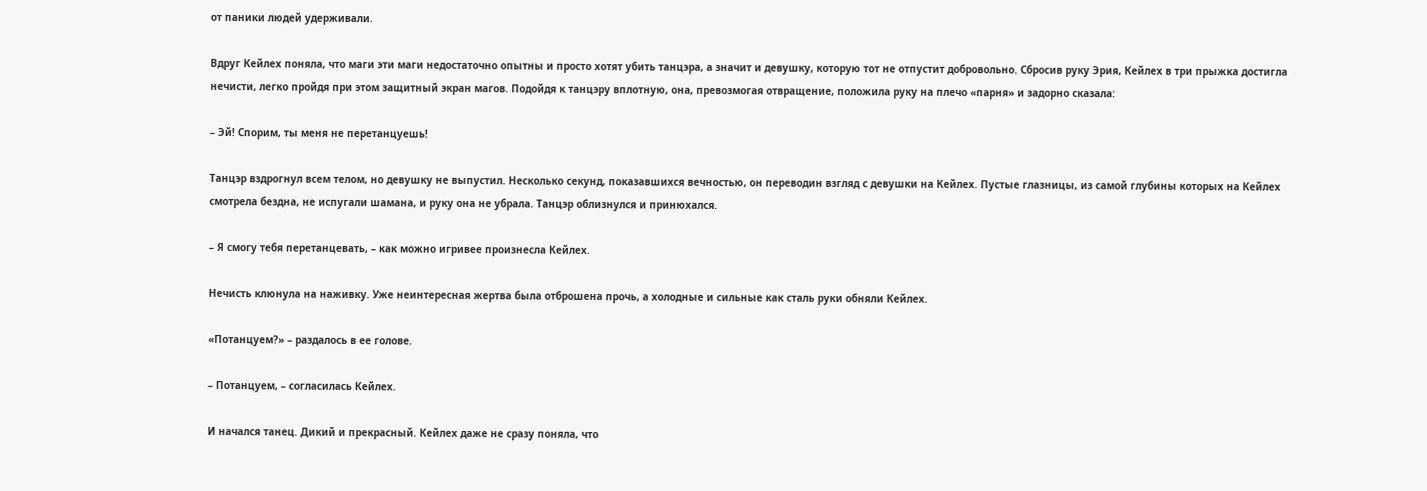от паники людей удерживали.

Вдруг Кейлех поняла, что маги эти маги недостаточно опытны и просто хотят убить танцэра, а значит и девушку, которую тот не отпустит добровольно. Сбросив руку Эрия, Кейлех в три прыжка достигла нечисти, легко пройдя при этом защитный экран магов. Подойдя к танцэру вплотную, она, превозмогая отвращение, положила руку на плечо «парня» и задорно сказала:

– Эй! Спорим, ты меня не перетанцуешь!

Танцэр вздрогнул всем телом, но девушку не выпустил. Несколько секунд, показавшихся вечностью, он переводин взгляд с девушки на Кейлех. Пустые глазницы, из самой глубины которых на Кейлех смотрела бездна, не испугали шамана, и руку она не убрала. Танцэр облизнулся и принюхался.

– Я смогу тебя перетанцевать, – как можно игривее произнесла Кейлех.

Нечисть клюнула на наживку. Уже неинтересная жертва была отброшена прочь, а холодные и сильные как сталь руки обняли Кейлех.

«Потанцуем?» – раздалось в ее голове.

– Потанцуем, – согласилась Кейлех.

И начался танец. Дикий и прекрасный. Кейлех даже не сразу поняла, что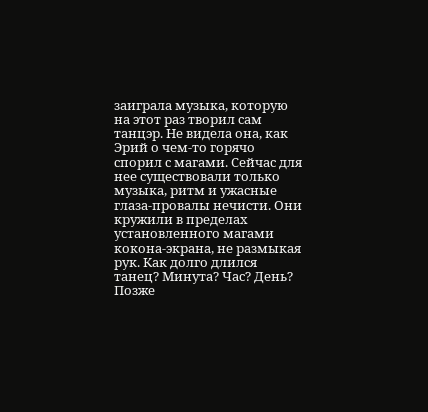заиграла музыка, которую на этот раз творил сам танцэр. Не видела она, как Эрий о чем-то горячо спорил с магами. Сейчас для нее существовали только музыка, ритм и ужасные глаза-провалы нечисти. Они кружили в пределах установленного магами кокона-экрана, не размыкая рук. Как долго длился танец? Минута? Час? День? Позже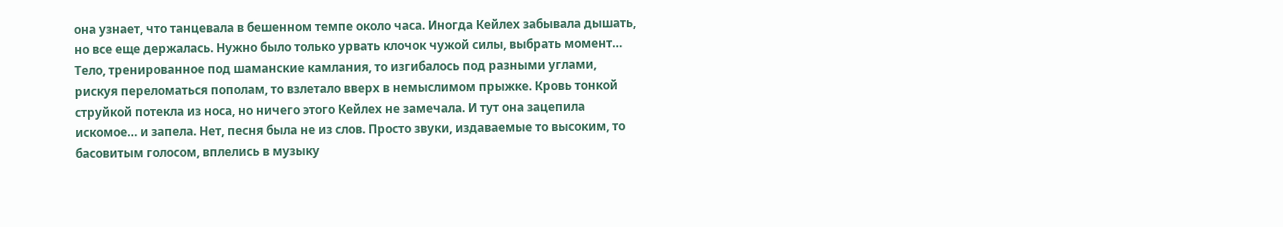она узнает, что танцевала в бешенном темпе около часа. Иногда Кейлех забывала дышать, но все еще держалась. Нужно было только урвать клочок чужой силы, выбрать момент… Тело, тренированное под шаманские камлания, то изгибалось под разными углами, рискуя переломаться пополам, то взлетало вверх в немыслимом прыжке. Кровь тонкой струйкой потекла из носа, но ничего этого Кейлех не замечала. И тут она зацепила искомое… и запела. Нет, песня была не из слов. Просто звуки, издаваемые то высоким, то басовитым голосом, вплелись в музыку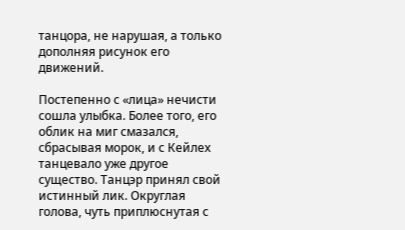танцора, не нарушая, а только дополняя рисунок его движений.

Постепенно с «лица» нечисти сошла улыбка. Более того, его облик на миг смазался, сбрасывая морок, и с Кейлех танцевало уже другое существо. Танцэр принял свой истинный лик. Округлая голова, чуть приплюснутая с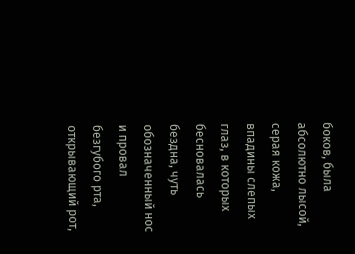боков, была абсолютно лысой, серая кожа, впадины слепых глаз, в которых бесновалась бездна, чуть обозначенный нос и провал безгубого рта, открывающий рот,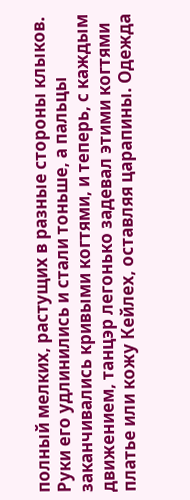полный мелких, растущих в разные стороны клыков. Руки его удлинились и стали тоньше, а пальцы заканчивались кривыми когтями, и теперь, с каждым движением, танцэр легонько задевал этими когтями платье или кожу Кейлех, оставляя царапины. Одежда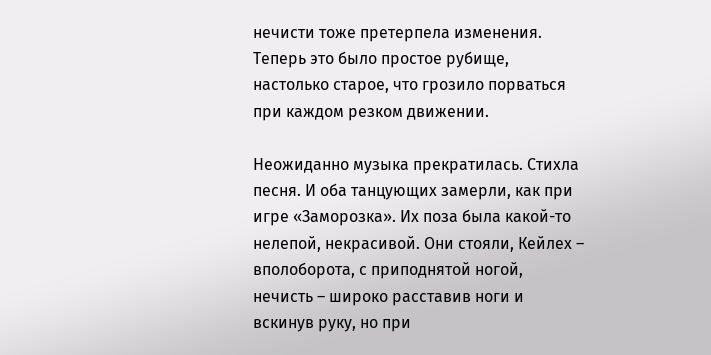нечисти тоже претерпела изменения. Теперь это было простое рубище, настолько старое, что грозило порваться при каждом резком движении.

Неожиданно музыка прекратилась. Стихла песня. И оба танцующих замерли, как при игре «Заморозка». Их поза была какой-то нелепой, некрасивой. Они стояли, Кейлех – вполоборота, с приподнятой ногой, нечисть – широко расставив ноги и вскинув руку, но при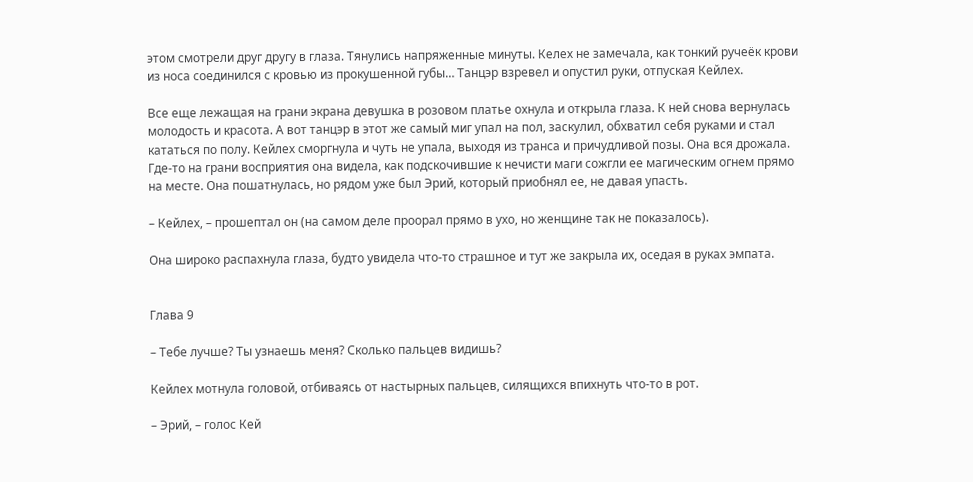этом смотрели друг другу в глаза. Тянулись напряженные минуты. Келех не замечала, как тонкий ручеёк крови из носа соединился с кровью из прокушенной губы… Танцэр взревел и опустил руки, отпуская Кейлех.

Все еще лежащая на грани экрана девушка в розовом платье охнула и открыла глаза. К ней снова вернулась молодость и красота. А вот танцэр в этот же самый миг упал на пол, заскулил, обхватил себя руками и стал кататься по полу. Кейлех сморгнула и чуть не упала, выходя из транса и причудливой позы. Она вся дрожала. Где-то на грани восприятия она видела, как подскочившие к нечисти маги сожгли ее магическим огнем прямо на месте. Она пошатнулась, но рядом уже был Эрий, который приобнял ее, не давая упасть.

– Кейлех, – прошептал он (на самом деле проорал прямо в ухо, но женщине так не показалось).

Она широко распахнула глаза, будто увидела что-то страшное и тут же закрыла их, оседая в руках эмпата.


Глава 9

– Тебе лучше? Ты узнаешь меня? Сколько пальцев видишь?

Кейлех мотнула головой, отбиваясь от настырных пальцев, силящихся впихнуть что-то в рот.

– Эрий, – голос Кей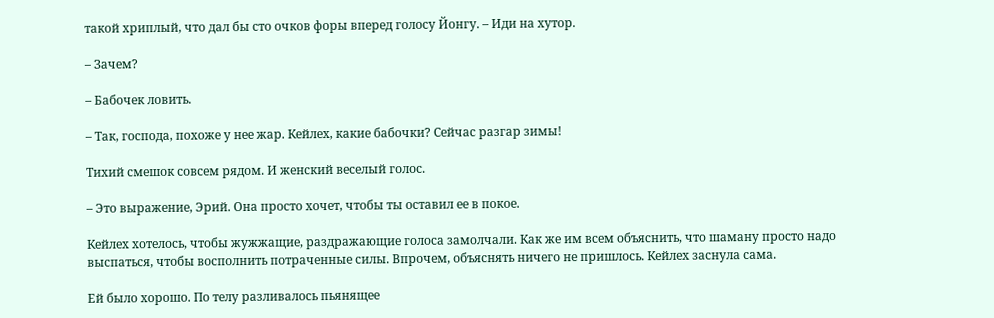такой хриплый, что дал бы сто очков форы вперед голосу Йонгу. – Иди на хутор.

– Зачем?

– Бабочек ловить.

– Так, господа, похоже у нее жар. Кейлех, какие бабочки? Сейчас разгар зимы!

Тихий смешок совсем рядом. И женский веселый голос.

– Это выражение, Эрий. Она просто хочет, чтобы ты оставил ее в покое.

Кейлех хотелось, чтобы жужжащие, раздражающие голоса замолчали. Как же им всем объяснить, что шаману просто надо выспаться, чтобы восполнить потраченные силы. Впрочем, объяснять ничего не пришлось. Кейлех заснула сама.

Ей было хорошо. По телу разливалось пьянящее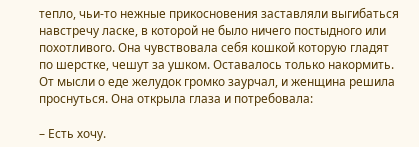тепло, чьи-то нежные прикосновения заставляли выгибаться навстречу ласке, в которой не было ничего постыдного или похотливого. Она чувствовала себя кошкой которую гладят по шерстке, чешут за ушком. Оставалось только накормить. От мысли о еде желудок громко заурчал, и женщина решила проснуться. Она открыла глаза и потребовала:

– Есть хочу.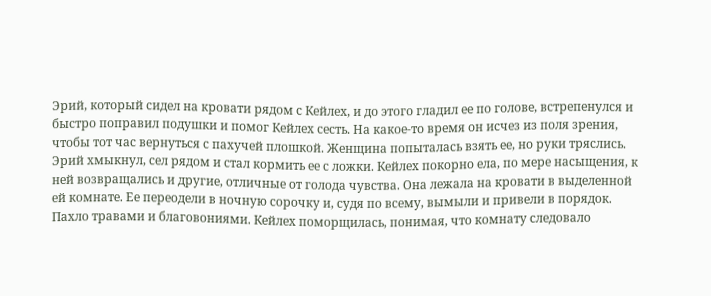Эрий, который сидел на кровати рядом с Кейлех, и до этого гладил ее по голове, встрепенулся и быстро поправил подушки и помог Кейлех сесть. На какое-то время он исчез из поля зрения, чтобы тот час вернуться с пахучей плошкой. Женщина попыталась взять ее, но руки тряслись. Эрий хмыкнул, сел рядом и стал кормить ее с ложки. Кейлех покорно ела, по мере насыщения, к ней возвращались и другие, отличные от голода чувства. Она лежала на кровати в выделенной ей комнате. Ее переодели в ночную сорочку и, судя по всему, вымыли и привели в порядок. Пахло травами и благовониями. Кейлех поморщилась, понимая, что комнату следовало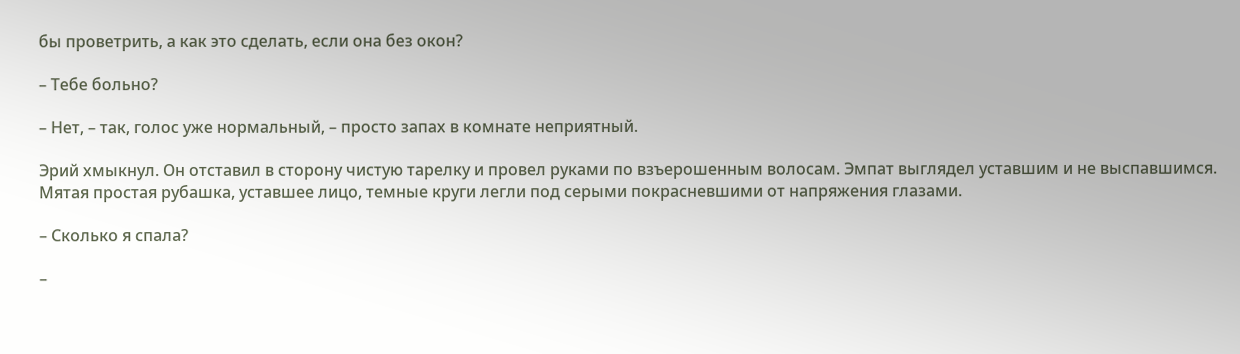бы проветрить, а как это сделать, если она без окон?

– Тебе больно?

– Нет, – так, голос уже нормальный, – просто запах в комнате неприятный.

Эрий хмыкнул. Он отставил в сторону чистую тарелку и провел руками по взъерошенным волосам. Эмпат выглядел уставшим и не выспавшимся. Мятая простая рубашка, уставшее лицо, темные круги легли под серыми покрасневшими от напряжения глазами.

– Сколько я спала?

–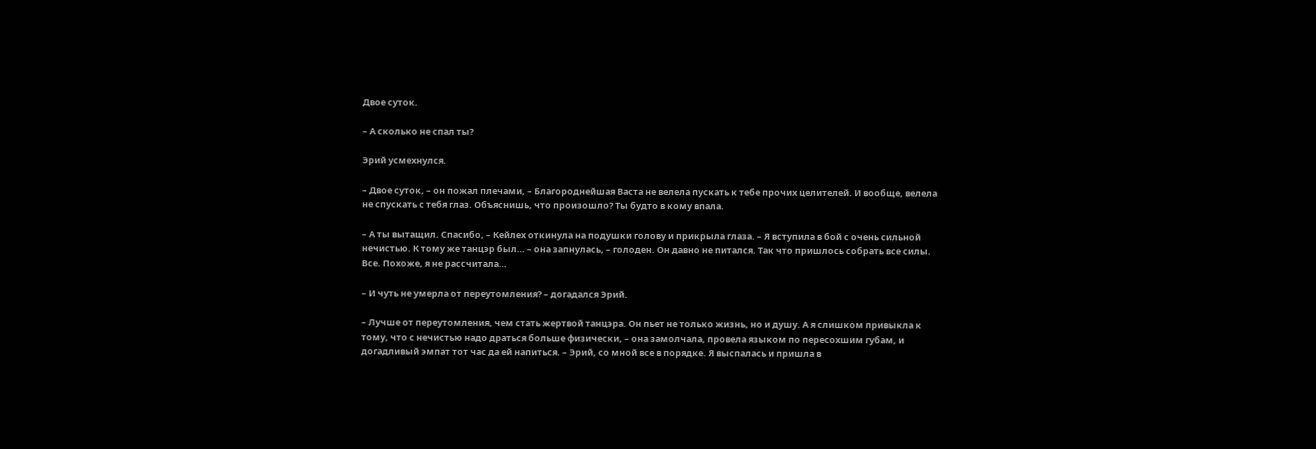Двое суток.

– А сколько не спал ты?

Эрий усмехнулся.

– Двое суток, – он пожал плечами, – Благороднейшая Васта не велела пускать к тебе прочих целителей. И вообще, велела не спускать с тебя глаз. Объяснишь, что произошло? Ты будто в кому впала.

– А ты вытащил. Спасибо, – Кейлех откинула на подушки голову и прикрыла глаза. – Я вступила в бой с очень сильной нечистью. К тому же танцэр был… – она запнулась, – голоден. Он давно не питался. Так что пришлось собрать все силы. Все. Похоже, я не рассчитала…

– И чуть не умерла от переутомления? – догадался Эрий.

– Лучше от переутомления, чем стать жертвой танцэра. Он пьет не только жизнь, но и душу. А я слишком привыкла к тому, что с нечистью надо драться больше физически, – она замолчала, провела языком по пересохшим губам, и догадливый эмпат тот час да ей напиться. – Эрий, со мной все в порядке. Я выспалась и пришла в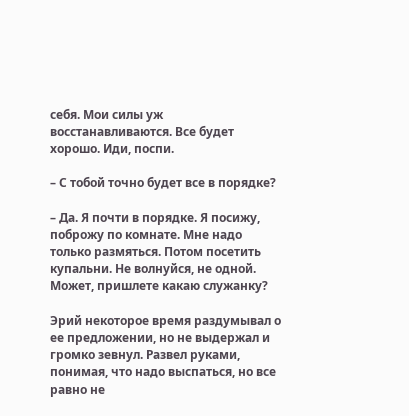себя. Мои силы уж восстанавливаются. Все будет хорошо. Иди, поспи.

– С тобой точно будет все в порядке?

– Да. Я почти в порядке. Я посижу, поброжу по комнате. Мне надо только размяться. Потом посетить купальни. Не волнуйся, не одной. Может, пришлете какаю служанку?

Эрий некоторое время раздумывал о ее предложении, но не выдержал и громко зевнул. Развел руками, понимая, что надо выспаться, но все равно не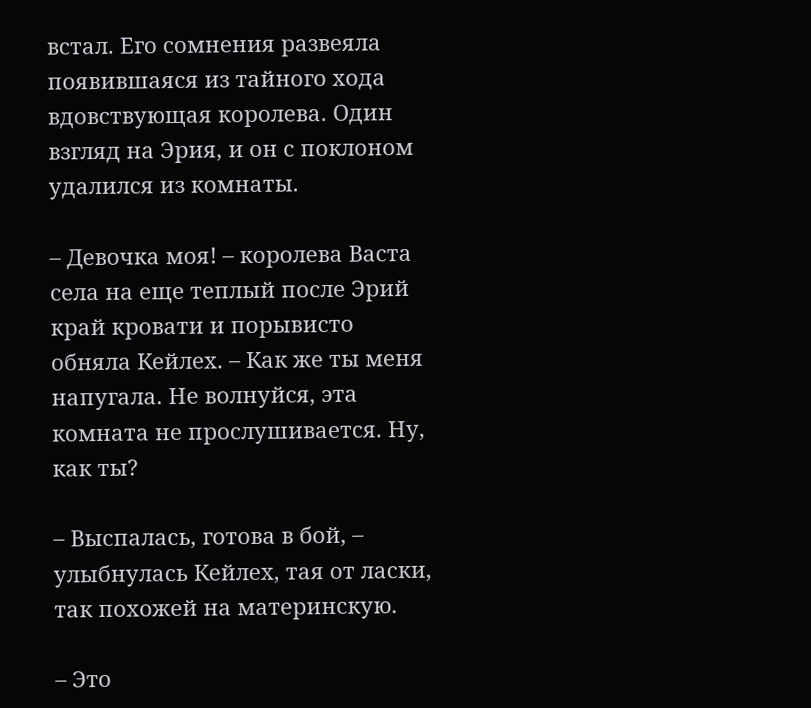встал. Его сомнения развеяла появившаяся из тайного хода вдовствующая королева. Один взгляд на Эрия, и он с поклоном удалился из комнаты.

– Девочка моя! – королева Васта села на еще теплый после Эрий край кровати и порывисто обняла Кейлех. – Как же ты меня напугала. Не волнуйся, эта комната не прослушивается. Ну, как ты?

– Выспалась, готова в бой, – улыбнулась Кейлех, тая от ласки, так похожей на материнскую.

– Это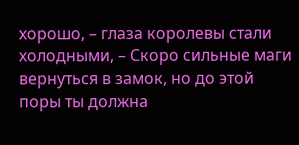хорошо, – глаза королевы стали холодными, – Скоро сильные маги вернуться в замок, но до этой поры ты должна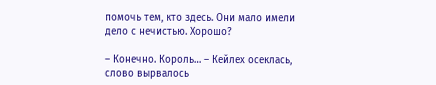помочь тем, кто здесь. Они мало имели дело с нечистью. Хорошо?

– Конечно. Король… – Кейлех осеклась, слово вырвалось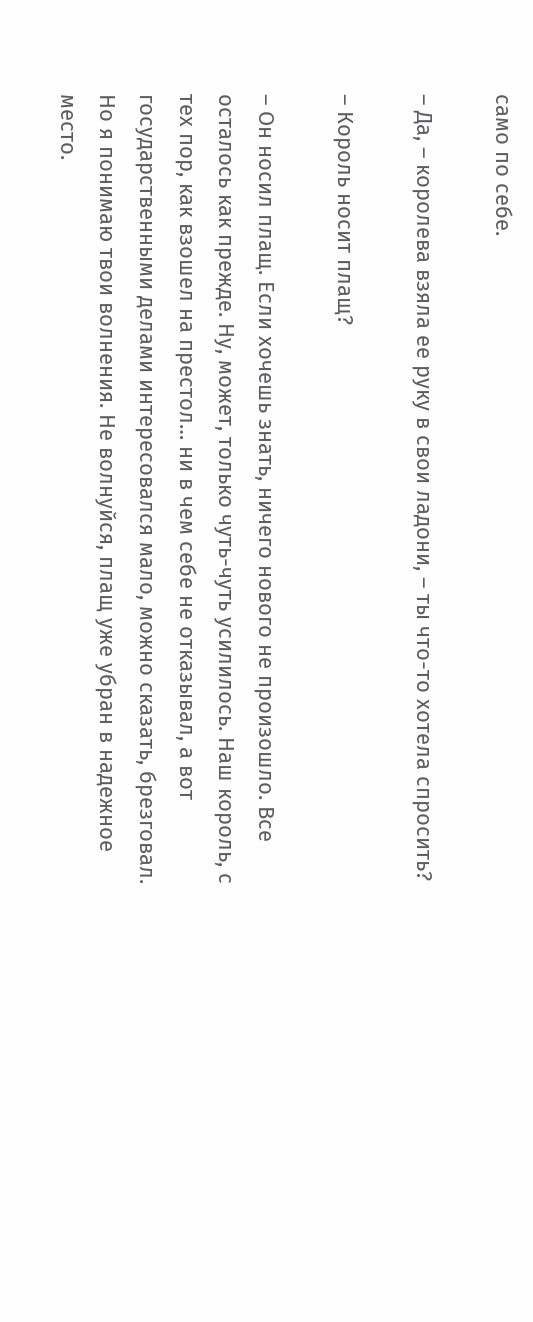само по себе.

– Да, – королева взяла ее руку в свои ладони, – ты что-то хотела спросить?

– Король носит плащ?

– Он носил плащ. Если хочешь знать, ничего нового не произошло. Все осталось как прежде. Ну, может, только чуть-чуть усилилось. Наш король, с тех пор, как взошел на престол… ни в чем себе не отказывал, а вот государственными делами интересовался мало, можно сказать, брезговал. Но я понимаю твои волнения. Не волнуйся, плащ уже убран в надежное место.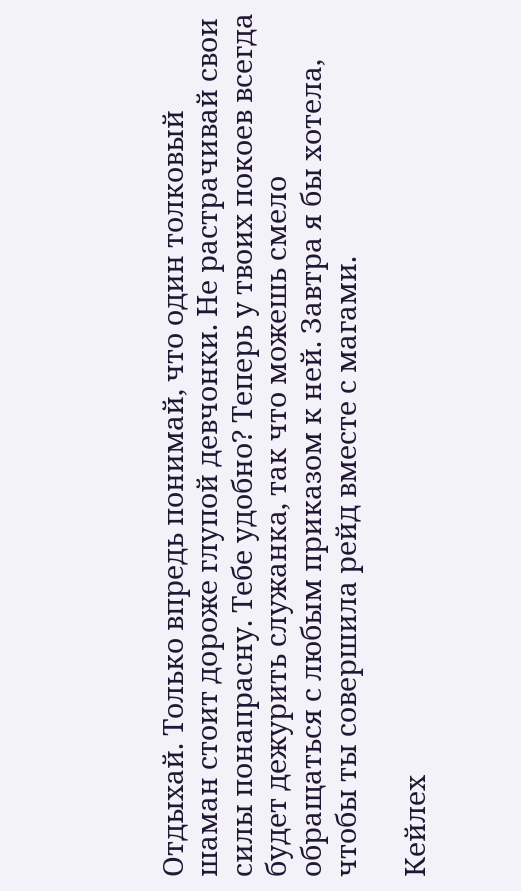Отдыхай. Только впредь понимай, что один толковый шаман стоит дороже глупой девчонки. Не растрачивай свои силы понапрасну. Тебе удобно? Теперь у твоих покоев всегда будет дежурить служанка, так что можешь смело обращаться с любым приказом к ней. Завтра я бы хотела, чтобы ты совершила рейд вместе с магами.

Кейлех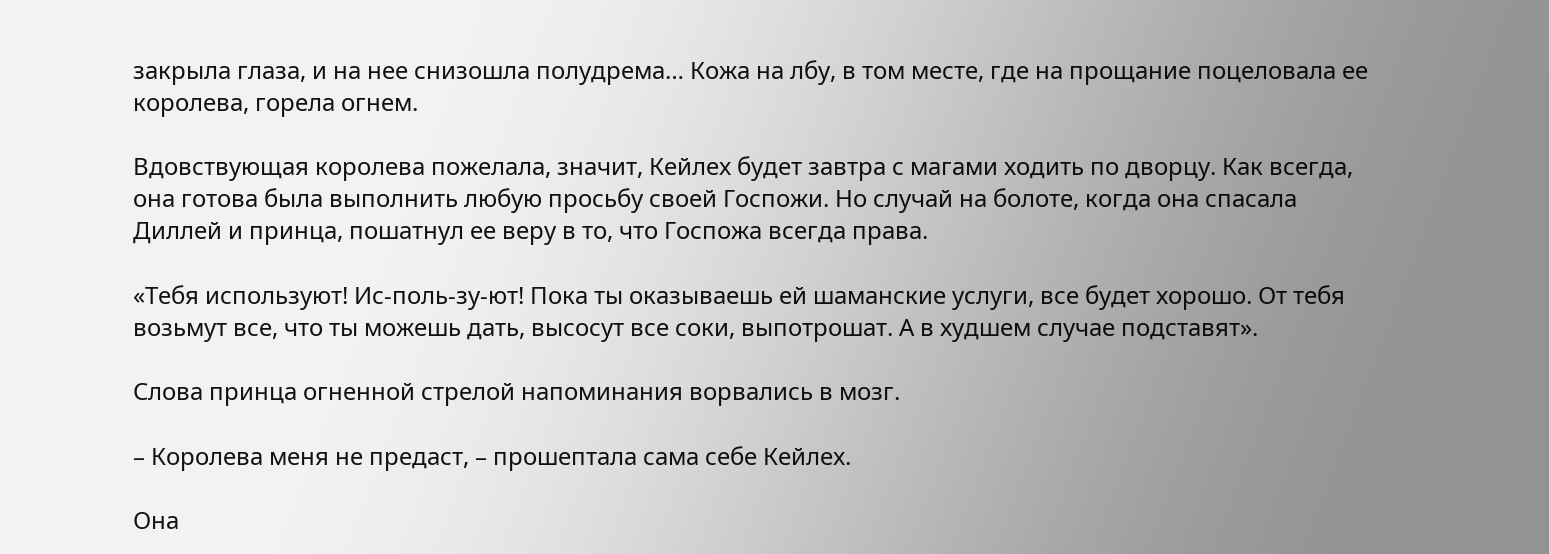закрыла глаза, и на нее снизошла полудрема… Кожа на лбу, в том месте, где на прощание поцеловала ее королева, горела огнем.

Вдовствующая королева пожелала, значит, Кейлех будет завтра с магами ходить по дворцу. Как всегда, она готова была выполнить любую просьбу своей Госпожи. Но случай на болоте, когда она спасала Диллей и принца, пошатнул ее веру в то, что Госпожа всегда права.

«Тебя используют! Ис-поль-зу-ют! Пока ты оказываешь ей шаманские услуги, все будет хорошо. От тебя возьмут все, что ты можешь дать, высосут все соки, выпотрошат. А в худшем случае подставят».

Слова принца огненной стрелой напоминания ворвались в мозг.

– Королева меня не предаст, – прошептала сама себе Кейлех.

Она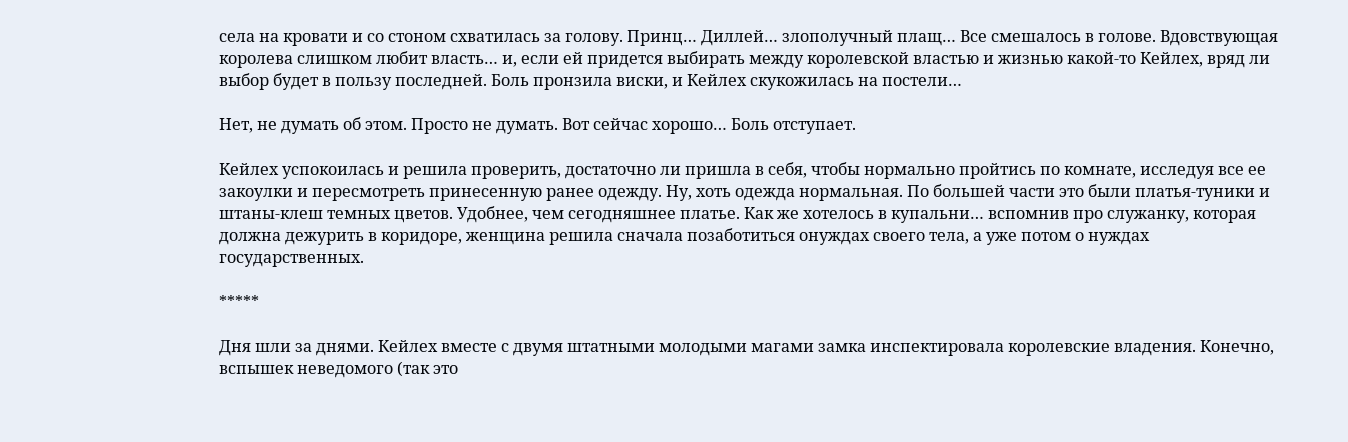села на кровати и со стоном схватилась за голову. Принц… Диллей… злополучный плащ… Все смешалось в голове. Вдовствующая королева слишком любит власть… и, если ей придется выбирать между королевской властью и жизнью какой-то Кейлех, вряд ли выбор будет в пользу последней. Боль пронзила виски, и Кейлех скукожилась на постели…

Нет, не думать об этом. Просто не думать. Вот сейчас хорошо… Боль отступает.

Кейлех успокоилась и решила проверить, достаточно ли пришла в себя, чтобы нормально пройтись по комнате, исследуя все ее закоулки и пересмотреть принесенную ранее одежду. Ну, хоть одежда нормальная. По большей части это были платья-туники и штаны-клеш темных цветов. Удобнее, чем сегодняшнее платье. Как же хотелось в купальни… вспомнив про служанку, которая должна дежурить в коридоре, женщина решила сначала позаботиться онуждах своего тела, а уже потом о нуждах государственных.

*****

Дня шли за днями. Кейлех вместе с двумя штатными молодыми магами замка инспектировала королевские владения. Конечно, вспышек неведомого (так это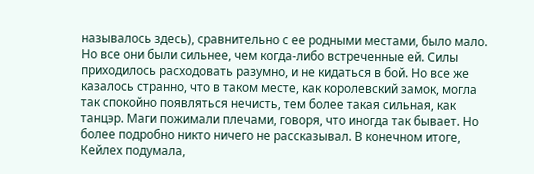называлось здесь), сравнительно с ее родными местами, было мало. Но все они были сильнее, чем когда-либо встреченные ей. Силы приходилось расходовать разумно, и не кидаться в бой. Но все же казалось странно, что в таком месте, как королевский замок, могла так спокойно появляться нечисть, тем более такая сильная, как танцэр. Маги пожимали плечами, говоря, что иногда так бывает. Но более подробно никто ничего не рассказывал. В конечном итоге, Кейлех подумала,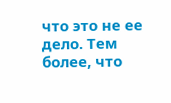что это не ее дело. Тем более, что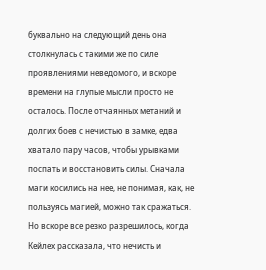буквально на следующий день она столкнулась с такими же по силе проявлениями неведомого, и вскоре времени на глупые мысли просто не осталось. После отчаянных метаний и долгих боев с нечистью в замке, едва хватало пару часов, чтобы урывками поспать и восстановить силы. Сначала маги косились на нее, не понимая, как, не пользуясь магией, можно так сражаться. Но вскоре все резко разрешилось, когда Кейлех рассказала, что нечисть и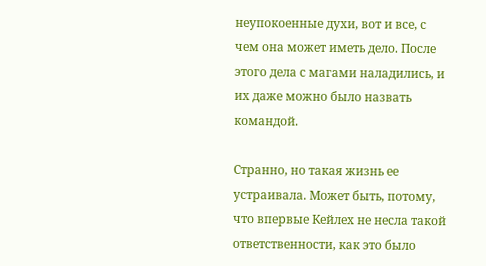неупокоенные духи, вот и все, с чем она может иметь дело. После этого дела с магами наладились, и их даже можно было назвать командой.

Странно, но такая жизнь ее устраивала. Может быть, потому, что впервые Кейлех не несла такой ответственности, как это было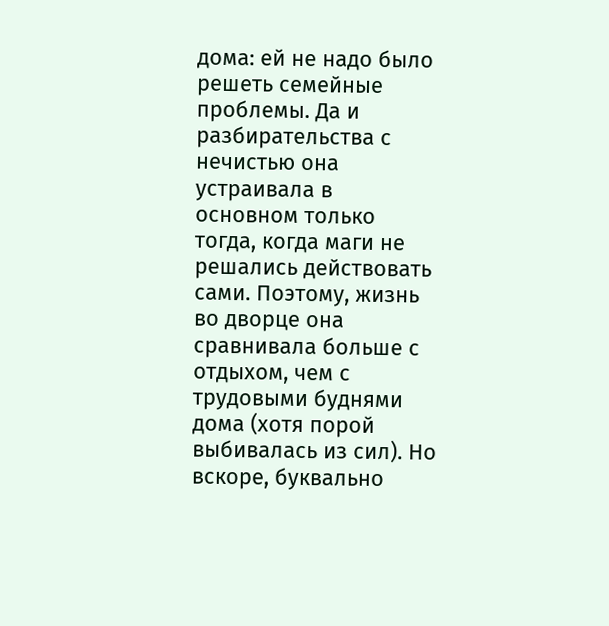дома: ей не надо было решеть семейные проблемы. Да и разбирательства с нечистью она устраивала в основном только тогда, когда маги не решались действовать сами. Поэтому, жизнь во дворце она сравнивала больше с отдыхом, чем с трудовыми буднями дома (хотя порой выбивалась из сил). Но вскоре, буквально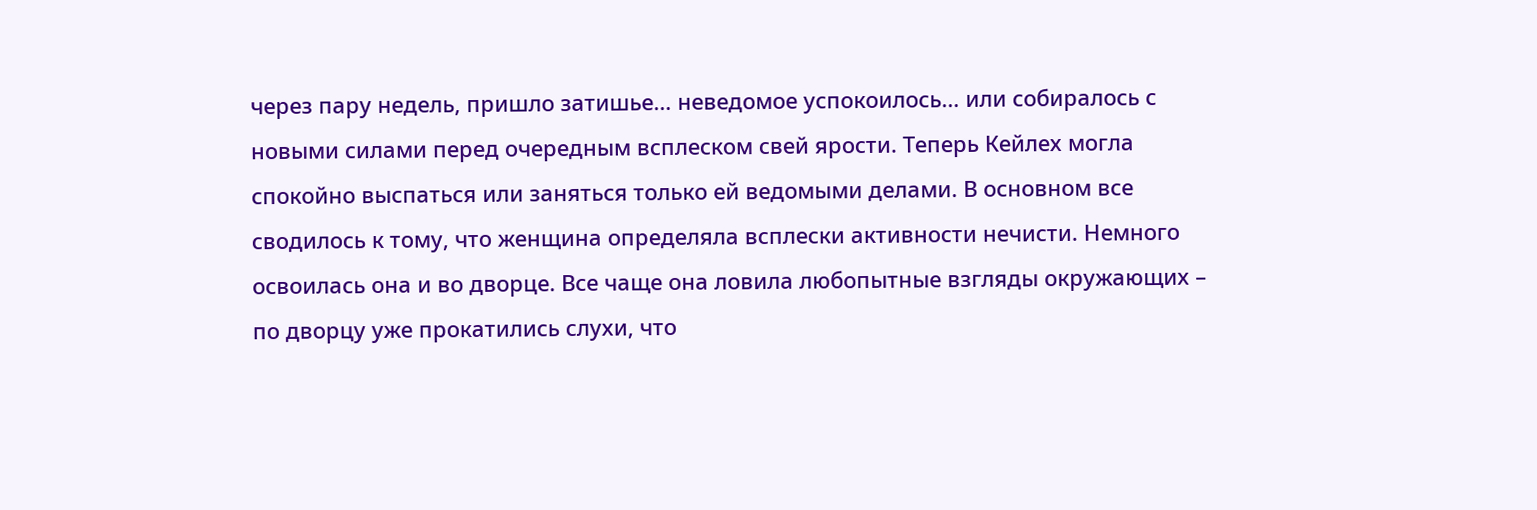через пару недель, пришло затишье… неведомое успокоилось… или собиралось с новыми силами перед очередным всплеском свей ярости. Теперь Кейлех могла спокойно выспаться или заняться только ей ведомыми делами. В основном все сводилось к тому, что женщина определяла всплески активности нечисти. Немного освоилась она и во дворце. Все чаще она ловила любопытные взгляды окружающих – по дворцу уже прокатились слухи, что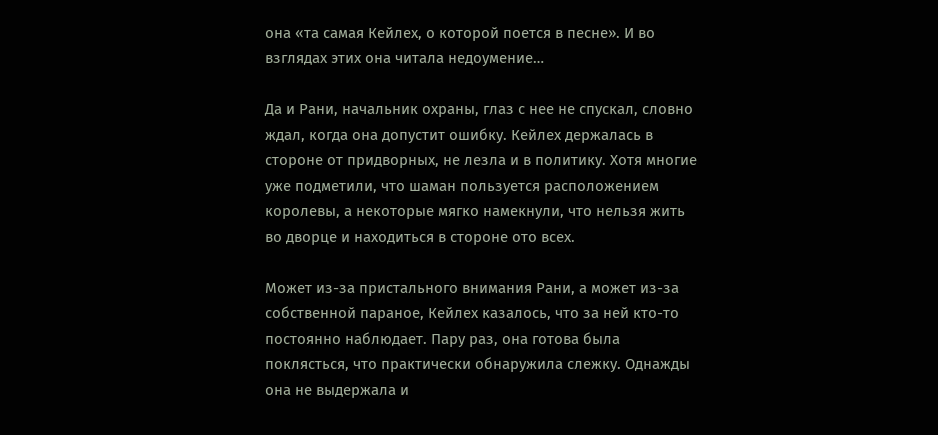она «та самая Кейлех, о которой поется в песне». И во взглядах этих она читала недоумение…

Да и Рани, начальник охраны, глаз с нее не спускал, словно ждал, когда она допустит ошибку. Кейлех держалась в стороне от придворных, не лезла и в политику. Хотя многие уже подметили, что шаман пользуется расположением королевы, а некоторые мягко намекнули, что нельзя жить во дворце и находиться в стороне ото всех.

Может из-за пристального внимания Рани, а может из-за собственной параное, Кейлех казалось, что за ней кто-то постоянно наблюдает. Пару раз, она готова была поклясться, что практически обнаружила слежку. Однажды она не выдержала и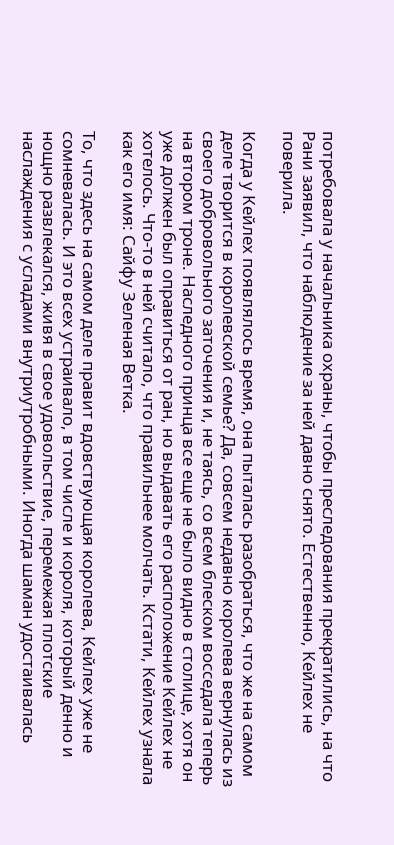потребовала у начальника охраны, чтобы преследования прекратились, на что Рани заявил, что наблюдение за ней давно снято. Естественно, Кейлех не поверила.

Когда у Кейлех появлялось время, она пыталась разобраться, что же на самом деле творится в королевской семье? Да, совсем недавно королева вернулась из своего добровольного заточения и, не таясь, со всем блеском восседала теперь на втором троне. Наследного принца все еще не было видно в столице, хотя он уже должен был оправиться от ран, но выдавать его расположение Кейлех не хотелось. Что-то в ней считало, что правильнее молчать. Кстати, Кейлех узнала как его имя: Сайфу Зеленая Ветка.

То, что здесь на самом деле правит вдовствующая королева, Кейлех уже не сомневалась. И это всех устраивало, в том числе и короля, который денно и нощно развлекался, живя в свое удовольствие, перемежая плотские наслаждения с усладами внутриутробными. Иногда шаман удостаивалась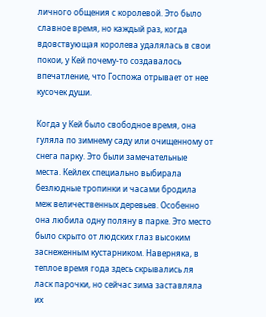личного общения с королевой. Это было славное время, но каждый раз, когда вдовствующая королева удалялась в свои покои, у Кей почему-то создавалось впечатление, что Госпожа отрывает от нее кусочек души.

Когда у Кей было свободное время, она гуляла по зимнему саду или очищенному от снега парку. Это были замечательные места. Кейлех специально выбирала безлюдные тропинки и часами бродила меж величественных деревьев. Особенно она любила одну поляну в парке. Это место было скрыто от людских глаз высоким заснеженным кустарником. Наверняка, в теплое время года здесь скрывались ля ласк парочки, но сейчас зима заставляла их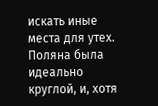искать иные места для утех. Поляна была идеально круглой, и, хотя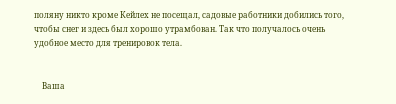поляну никто кроме Кейлех не посещал, садовые работники добились того, чтобы снег и здесь был хорошо утрамбован. Так что получалось очень удобное место для тренировок тела.


    Ваша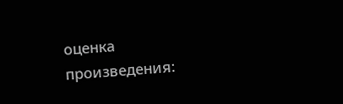оценка произведения: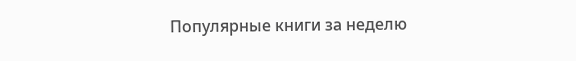Популярные книги за неделю